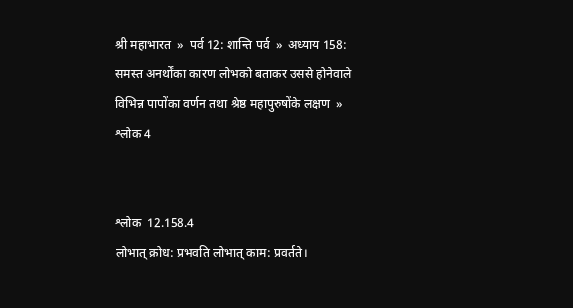श्री महाभारत  »  पर्व 12: शान्ति पर्व  »  अध्याय 158: समस्त अनर्थोंका कारण लोभको बताकर उससे होनेवाले विभिन्न पापोंका वर्णन तथा श्रेष्ठ महापुरुषोंके लक्षण  »  श्लोक 4


श्लोक  12.158.4
लोभात् क्रोध: प्रभवति लोभात् काम: प्रवर्तते।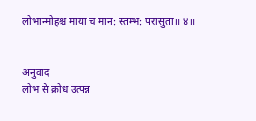लोभान्मोहश्च माया च मान: स्तम्भ: परासुता॥ ४॥


अनुवाद
लोभ से क्रोध उत्पन्न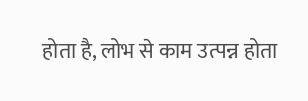होता है, लोभ से काम उत्पन्न होता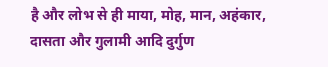है और लोभ से ही माया, मोह, मान, अहंकार, दासता और गुलामी आदि दुर्गुण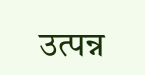उत्पन्न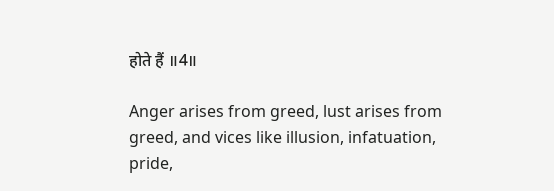होते हैं ॥4॥

Anger arises from greed, lust arises from greed, and vices like illusion, infatuation, pride,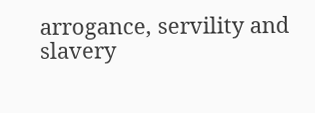arrogance, servility and slavery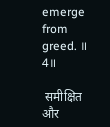emerge from greed. ॥ 4॥

 समीक्षित और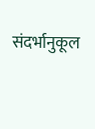संदर्भानुकूल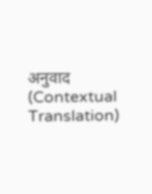अनुवाद (Contextual Translation)